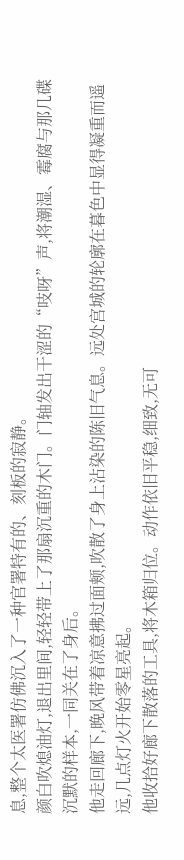息,整个太医署仿佛沉入了一种官署特有的、刻板的寂静。
颜白吹熄油灯,退出里间,轻轻带上了那扇沉重的木门。门轴发出干涩的“吱呀”声,将潮湿、霉腐与那几碟沉默的样本,一同关在了身后。
他走回廊下,晚风带着凉意拂过面颊,吹散了身上沾染的陈旧气息。远处宫城的轮廓在暮色中显得凝重而遥远,几点灯火开始零星亮起。
他收拾好廊下散落的工具,将木箱归位。动作依旧平稳,细致,无可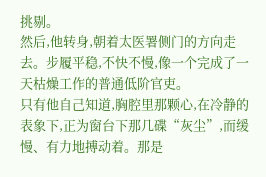挑剔。
然后,他转身,朝着太医署侧门的方向走去。步履平稳,不快不慢,像一个完成了一天枯燥工作的普通低阶官吏。
只有他自己知道,胸腔里那颗心,在冷静的表象下,正为窗台下那几碟“灰尘”,而缓慢、有力地搏动着。那是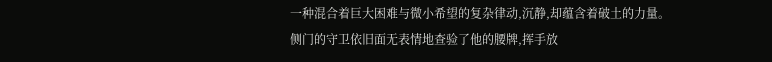一种混合着巨大困难与微小希望的复杂律动,沉静,却蕴含着破土的力量。
侧门的守卫依旧面无表情地查验了他的腰牌,挥手放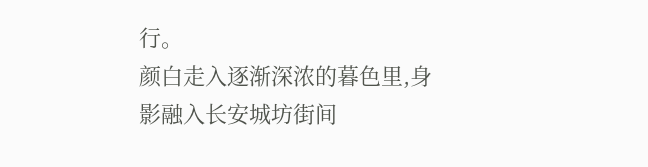行。
颜白走入逐渐深浓的暮色里,身影融入长安城坊街间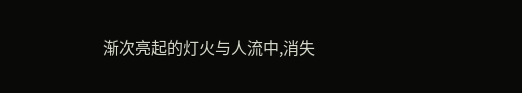渐次亮起的灯火与人流中,消失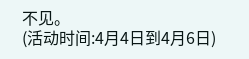不见。
(活动时间:4月4日到4月6日)